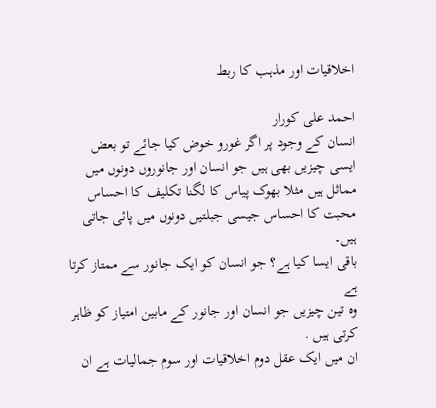اخلاقیات اور مذہب کا ربط

احمد علی کورار
انسان کے وجود پر اگر غورو خوض کیا جائے تو بعض ایسی چیزیں بھی ہیں جو انسان اور جانوروں دونوں میں مماثل ہیں مثلا بھوک پیاس کا لگنا تکلیف کا احساس محبت کا احساس جیسی جبلتیں دونوں میں پائی جاتی ہیں۔
باقی ایسا کیا ہے؟ جو انسان کو ایک جانور سے ممتاز کرتا ہے
وہ تین چیزیں جو انسان اور جانور کے مابین امتیاز کو ظاہر کرتی ہیں .
ان میں ایک عقل دوم اخلاقیات اور سوم جمالیات ہے ان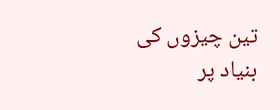تین چیزوں کی بنیاد پر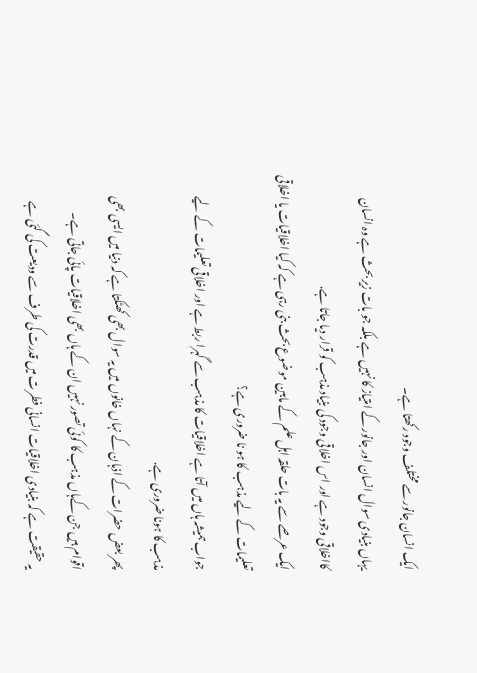ایک انسان جانور سے مختلف وجود رکھتا ہے۔
یہاں بنیادی سوال انسان اور جانور کے امتیاز کا نہیں ہے بلکہ جو بات زیر بحث ہے وہ انسان کااخلاقی وجود ہے اور اس اخلاقی وجود کی بنیاد مذہب کو قرار دیا جاتا ہے.
ایک عرصے سے یہ بات حلقہ اہل علم کے مابین موضوع بحث بنی رہی ہے کہ کیا اخلاقیات یا اخلاقی تعلیمات کے لیے مذہب کا ہو نا ضروری ہے؟
جواب ہمیشہ ہاں میں آتا ہے اخلاقیات کا مذہب سے گہرا ربط ہے اور اخلاقی تعلیمات کے لیے مذہب کا ہونا ضروری ہے.
پھر بعض حضرات کے اذہان کے نہاں خانوں میں یہ سوال بھی کھٹکتا ہے کہ دنیا میں ایسی بھی اقوام ہیں جن کےہاں مذہب کا کوئی تصور نہیں ان کے ہاں بھی اخلاقیات پائی جاتی ہے۔
یہ حقیقت ہے کہ بنیادی اخلاقیات انسانی فطرت میں قدرت کی طرف سے ودیعت کی گئی ہے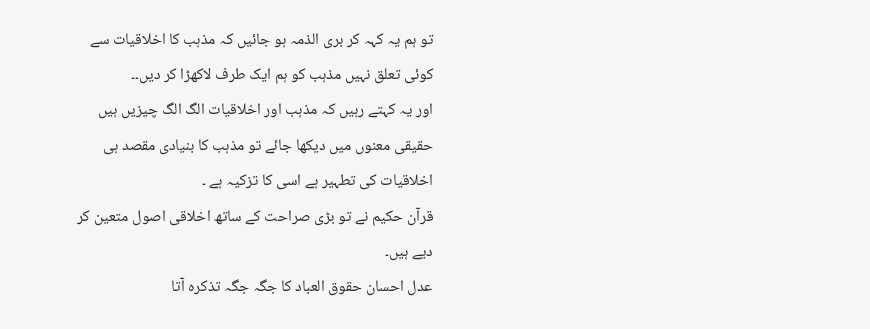تو ہم یہ کہہ کر بری الذمہ ہو جائیں کہ مذہب کا اخلاقیات سے کوئی تعلق نہیں مذہب کو ہم ایک طرف لاکھڑا کر دیں۔۔
اور یہ کہتے رہیں کہ مذہب اور اخلاقیات الگ الگ چیزیں ہیں
حقیقی معنوں میں دیکھا جائے تو مذہب کا بنیادی مقصد ہی اخلاقیات کی تطہیر ہے اسی کا تزکیہ ہے ۔
قرآن حکیم نے تو بڑی صراحت کے ساتھ اخلاقی اصول متعین کر دیے ہیں۔
عدل احسان حقوق العباد کا جگہ جگہ تذکرہ آتا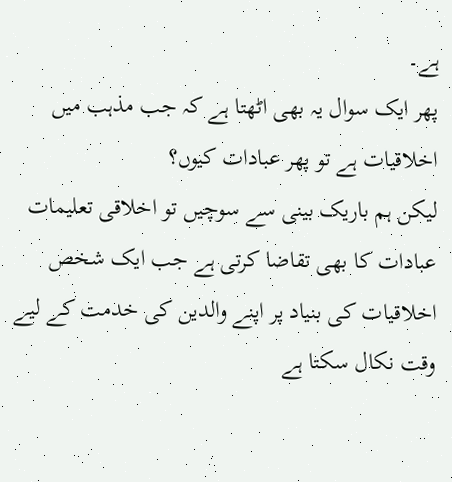ہے۔
پھر ایک سوال یہ بھی اٹھتا ہے کہ جب مذہب میں اخلاقیات ہے تو پھر عبادات کیوں؟
لیکن ہم باریک بینی سے سوچیں تو اخلاقی تعلیمات عبادات کا بھی تقاضا کرتی ہے جب ایک شخص اخلاقیات کی بنیاد پر اپنے والدین کی خدمت کے لیے وقت نکال سکتا ہے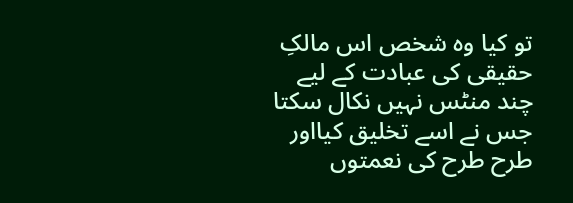تو کیا وہ شخص اس مالکِ حقیقی کی عبادت کے لیے چند منٹس نہیں نکال سکتا جس نے اسے تخلیق کیااور طرح طرح کی نعمتوں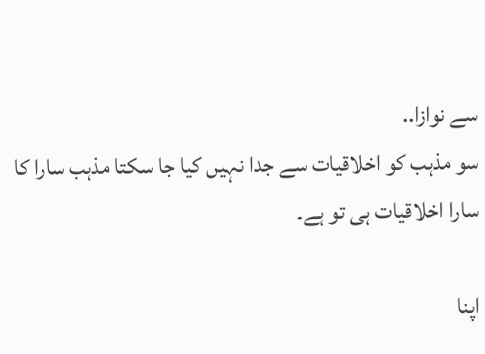سے نوازا..
سو مذہب کو اخلاقیات سے جدا نہیں کیا جا سکتا مذہب سارا کا سارا اخلاقیات ہی تو ہے۔

اپنا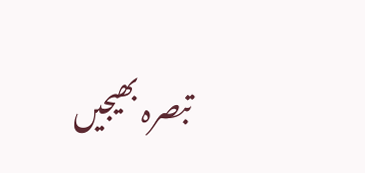تبصرہ بھیجیں